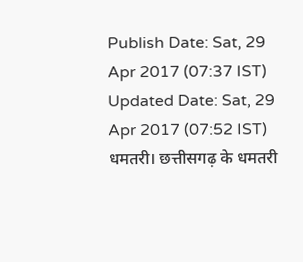Publish Date: Sat, 29 Apr 2017 (07:37 IST)
Updated Date: Sat, 29 Apr 2017 (07:52 IST)
धमतरी। छत्तीसगढ़ के धमतरी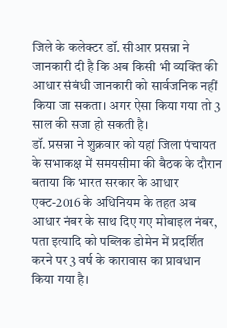जिले के कलेक्टर डॉ. सीआर प्रसन्ना ने जानकारी दी है कि अब किसी भी व्यक्ति की आधार संबंधी जानकारी को सार्वजनिक नहीं किया जा सकता। अगर ऐसा किया गया तो 3 साल की सजा हो सकती है।
डॉ. प्रसन्ना ने शुक्रवार को यहां जिला पंचायत के सभाकक्ष में समयसीमा की बैठक के दौरान बताया कि भारत सरकार के आधार एक्ट-2016 के अधिनियम के तहत अब आधार नंबर के साथ दिए गए मोबाइल नंबर, पता इत्यादि को पब्लिक डोमेन में प्रदर्शित करने पर 3 वर्ष के कारावास का प्रावधान किया गया है।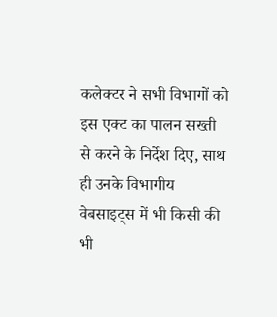कलेक्टर ने सभी विभागों को इस एक्ट का पालन सख्ती से करने के निर्देश दिए, साथ ही उनके विभागीय वेबसाइट्स में भी किसी की भी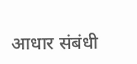आधार संबंधी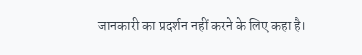जानकारी का प्रदर्शन नहीं करने के लिए कहा है।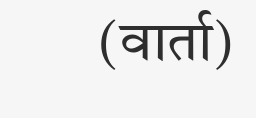(वार्ता)